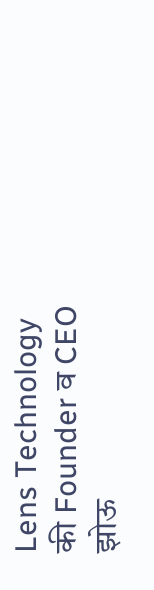Lens Technology की Founder व CEO झोऊ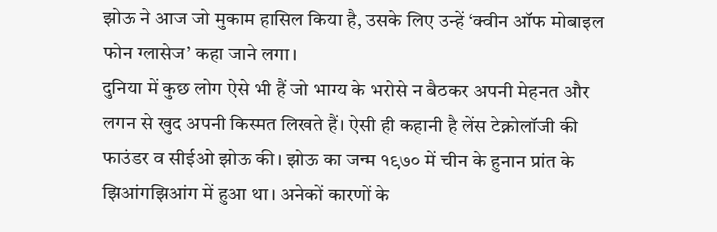झोऊ ने आज जो मुकाम हासिल किया है, उसके लिए उन्हें ‘क्वीन ऑफ मोबाइल फोन ग्लासेज’ कहा जाने लगा।
दुनिया में कुछ लोग ऐसे भी हैं जो भाग्य के भरोसे न बैठकर अपनी मेहनत और लगन से खुद अपनी किस्मत लिखते हैं। ऐसी ही कहानी है लेंस टेक्नोलॉजी की फाउंडर व सीईओ झोऊ की। झोऊ का जन्म १९७० में चीन के हुनान प्रांत के झिआंगझिआंग में हुआ था। अनेकों कारणों के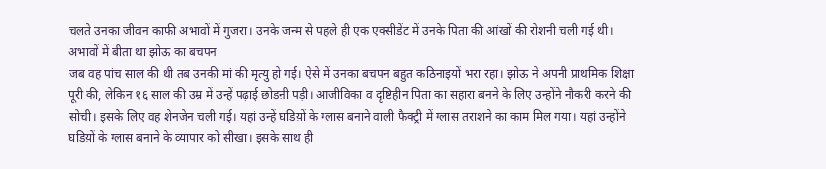चलते उनका जीवन काफी अभावों में गुजरा। उनके जन्म से पहले ही एक एक्सीडेंट में उनके पिता की आंखों की रोशनी चली गई थी।
अभावों में बीता था झोऊ का बचपन
जब वह पांच साल की थी तब उनकी मां की मृत्यु हो गई। ऐसे में उनका बचपन बहुत कठिनाइयों भरा रहा। झोऊ ने अपनी प्राथमिक शिक्षा पूरी की, लेकिन १६ साल की उम्र में उन्हें पढ़ाई छोडऩी पड़ी। आजीविका व दृष्टिहीन पिता का सहारा बनने के लिए उन्होंने नौकरी करने की सोची। इसके लिए वह शेनजेन चली गई। यहां उन्हें घडिय़ों के ग्लास बनाने वाली फैक्ट्री में ग्लास तराशने का काम मिल गया। यहां उन्होंने घडिय़ों के ग्लास बनाने के व्यापार को सीखा। इसके साथ ही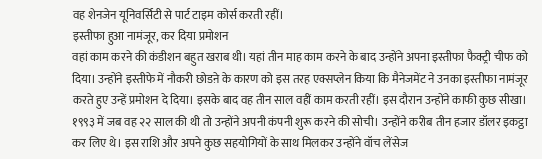वह शेनजेन यूनिवर्सिटी से पार्ट टाइम कोर्स करती रहीं।
इस्तीफा हुआ नामंजूर, कर दिया प्रमोशन
वहां काम करने की कंडीशन बहुत खराब थी। यहां तीन माह काम करने के बाद उन्होंने अपना इस्तीफा फैक्ट्री चीफ को दिया। उन्होंने इस्तीफे में नौकरी छोडऩे के कारण को इस तरह एक्सप्लेन किया कि मैनेजमेंट ने उनका इस्तीफा नामंजूर करते हुए उन्हें प्रमोशन दे दिया। इसके बाद वह तीन साल वहीं काम करती रहीं। इस दौरान उन्होंने काफी कुछ सीखा।
१९९३ में जब वह २२ साल की थी तो उन्होंने अपनी कंपनी शुरू करने की सोची। उन्होंने करीब तीन हजार डॉलर इकट्ठा कर लिए थे। इस राशि और अपने कुछ सहयोगियों के साथ मिलकर उन्होंने वॉच लेंसेज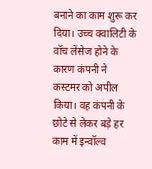बनाने का काम शुरू कर दिया। उच्च क्वालिटी के वॉच लेंसेज होने के कारण कंपनी ने कस्टमर को अपील किया। वह कंपनी के छोटे से लेकर बड़े हर काम में इन्वॉल्व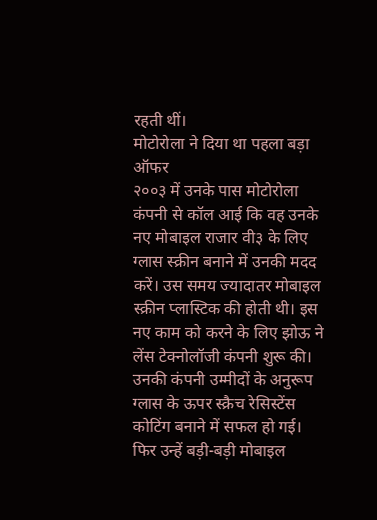रहती थीं।
मोटोरोला ने दिया था पहला बड़ा ऑफर
२००३ में उनके पास मोटोरोला कंपनी से कॉल आई कि वह उनके नए मोबाइल राजार वी३ के लिए ग्लास स्क्रीन बनाने में उनकी मदद करें। उस समय ज्यादातर मोबाइल स्क्रीन प्लास्टिक की होती थी। इस नए काम को करने के लिए झोऊ ने लेंस टेक्नोलॉजी कंपनी शुरू की। उनकी कंपनी उम्मीदों के अनुरूप ग्लास के ऊपर स्क्रैच रेसिस्टेंस कोटिंग बनाने में सफल हो गई। फिर उन्हें बड़ी-बड़ी मोबाइल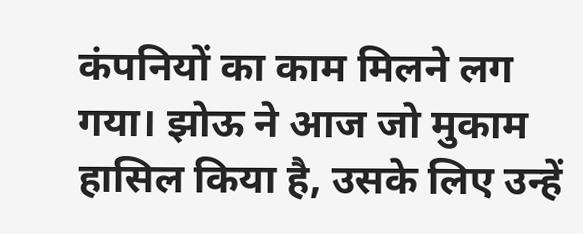कंपनियों का काम मिलने लग गया। झोऊ ने आज जो मुकाम हासिल किया है, उसके लिए उन्हें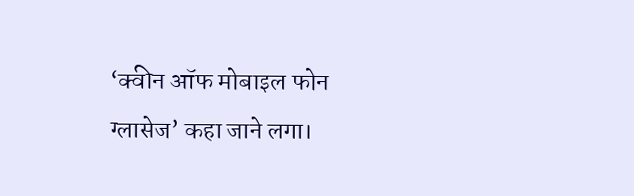‘क्वीन ऑफ मोबाइल फोन ग्लासेज’ कहा जाने लगा।